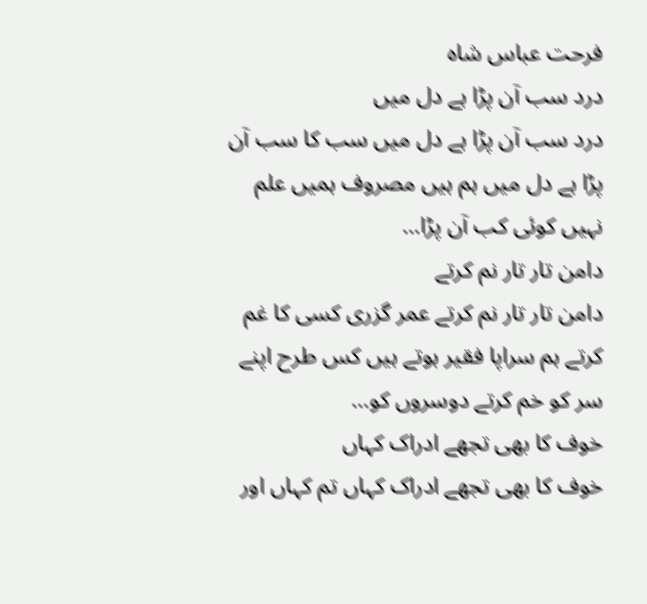فرحت عباس شاه
درد سب آن پڑا ہے دل میں
درد سب آن پڑا ہے دل میں سب کا سب آن پڑا ہے دل میں ہم ہیں مصروف ہمیں علم نہیں کوئی کب آن پڑا…
دامن تار تار نم کرتے
دامن تار تار نم کرتے عمر گزری کسی کا غم کرتے ہم سراپا فقیر ہوتے ہیں کس طرح اپنے سر کو خم کرتے دوسروں کو…
خوف کا بھی تجھے ادراک کہاں
خوف کا بھی تجھے ادراک کہاں تم کہاں اور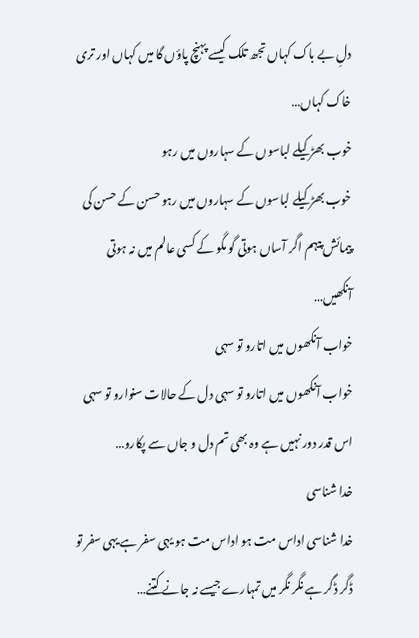دلِ بے باک کہاں تجھ تلک کیسے پہنچ پاؤں گا میں کہاں اور تری خاک کہاں…
خوب بھڑکیلے لباسوں کے سہاروں میں رہو
خوب بھڑکیلے لباسوں کے سہاروں میں رہو حسن کے حسن کی پیمائش پیہم اگر آساں ہوتی گو مگو کے کسی عالم میں نہ ہوتی آنکھیں…
خواب آنکھوں میں اتارو تو سہی
خواب آنکھوں میں اتارو تو سہی دل کے حالات سنوارو تو سہی اس قدر دور نہیں ہے وہ بھی تم دل و جاں سے پکارو…
خدا شناسی
خدا شناسی اداس مت ہو اداس مت ہو یہی سفر ہے یہی سفر تو ڈگر ڈگر ہے نگر نگر میں تمہارے جیسے نہ جانے کتنے…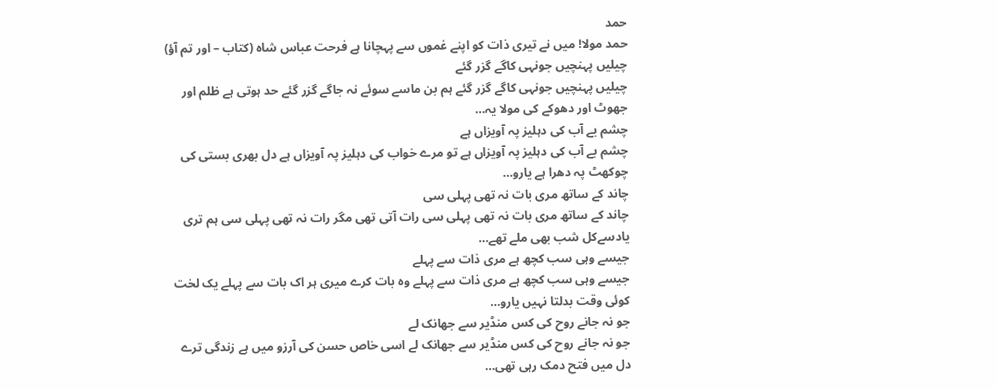حمد
حمد مولا! میں نے تیری ذات کو اپنے غموں سے پہچانا ہے فرحت عباس شاہ (کتاب – اور تم آؤ)
چیلیں پہنچیں جونہی کاگے گزر گئے
چیلیں پہنچیں جونہی کاگے گزر گئے ہم بن ماسے سوئے نہ جاگے گزر گئے حد ہوتی ہے ظلم اور جھوٹ اور دھوکے کی مولا یہ…
چشم بے آب کی دہلیز پہ آویزاں ہے
چشم بے آب کی دہلیز پہ آویزاں ہے تو مرے خواب کی دہلیز پہ آویزاں ہے دل بھری بستی کی چوکھٹ پہ دھرا ہے یارو…
چاند کے ساتھ مری بات نہ تھی پہلی سی
چاند کے ساتھ مری بات نہ تھی پہلی سی رات آتی تھی مگر رات نہ تھی پہلی سی ہم تری یادسےکل شب بھی ملے تھے…
جیسے وہی سب کچھ ہے مری ذات سے پہلے
جیسے وہی سب کچھ ہے مری ذات سے پہلے وہ بات کرے میری ہر اک بات سے پہلے یک لخت کوئی وقت بدلتا نہیں یارو…
جو نہ جانے روح کی کس منڈیر سے جھانک لے
جو نہ جانے روح کی کس منڈیر سے جھانک لے اسی خاص حسن کی آرزو میں ہے زندگی ترے دل میں فتح دمک رہی تھی…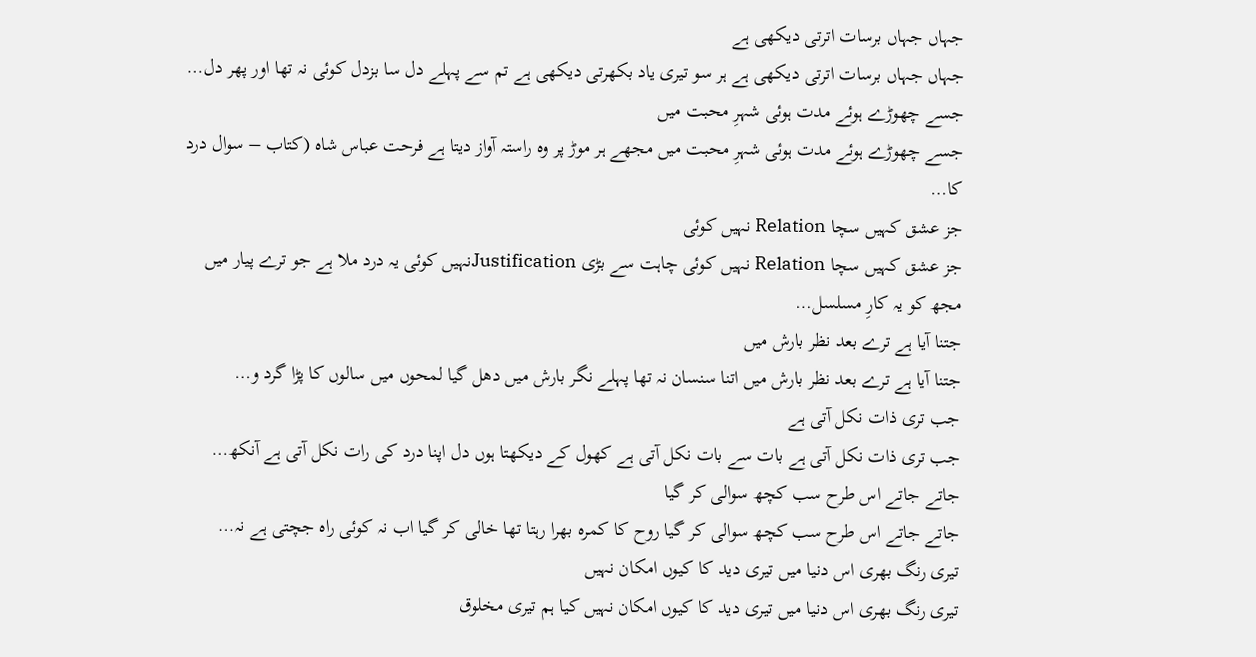جہاں جہاں برسات اترتی دیکھی ہے
جہاں جہاں برسات اترتی دیکھی ہے ہر سو تیری یاد بکھرتی دیکھی ہے تم سے پہلے دل سا بزدل کوئی نہ تھا اور پھر دل…
جسے چھوڑے ہوئے مدت ہوئی شہرِ محبت میں
جسے چھوڑے ہوئے مدت ہوئی شہرِ محبت میں مجھے ہر موڑ پر وہ راستہ آواز دیتا ہے فرحت عباس شاہ (کتاب – سوال درد کا…
جز عشق کہیں سچا Relation نہیں کوئی
جز عشق کہیں سچا Relation نہیں کوئی چاہت سے بڑی Justificationنہیں کوئی یہ درد ملا ہے جو ترے پیار میں مجھ کو یہ کارِ مسلسل…
جتنا آیا ہے ترے بعد نظر بارش میں
جتنا آیا ہے ترے بعد نظر بارش میں اتنا سنسان نہ تھا پہلے نگر بارش میں دھل گیا لمحوں میں سالوں کا پڑا گرد و…
جب تری ذات نکل آتی ہے
جب تری ذات نکل آتی ہے بات سے بات نکل آتی ہے کھول کے دیکھتا ہوں دل اپنا درد کی رات نکل آتی ہے آنکھ…
جاتے جاتے اس طرح سب کچھ سوالی کر گیا
جاتے جاتے اس طرح سب کچھ سوالی کر گیا روح کا کمرہ بھرا رہتا تھا خالی کر گیا اب نہ کوئی راہ جچتی ہے نہ…
تیری رنگ بھری اس دنیا میں تیری دید کا کیوں امکان نہیں
تیری رنگ بھری اس دنیا میں تیری دید کا کیوں امکان نہیں کیا ہم تیری مخلوق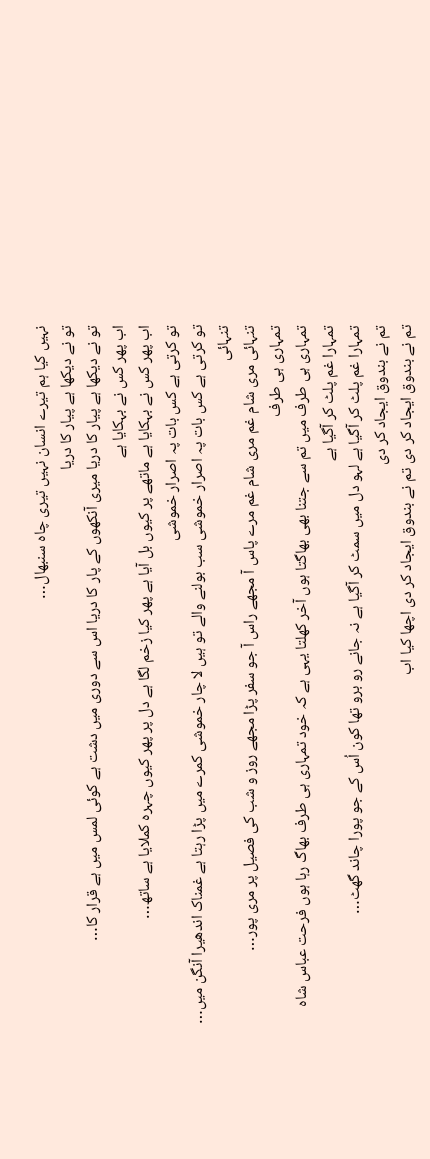نہیں کیا ہم تیرے انسان نہیں تیری چاہ سنبھال…
تو نے دیکھا ہے پیار کا دریا
تو نے دیکھا ہے پیار کا دریا میری آنکھوں کے پار کا دریا اس سے دوری میں دشت ہے کوئی لمس میں ہے قرار کا…
اب پھر کس نے بہکایا ہے
اب پھر کس نے بہکایا ہے ماتھے پر کیوں بل آیا ہے پھر کیا زخم لگا ہے دل پر پھر کیوں چہرہ کملایا ہے ساتھ…
تو کرتی ہے کس بات پہ اصرار خموشی
تو کرتی ہے کس بات پہ اصرار خموشی سب بولنے والے تو ہیں لا چار خموشی کمرے میں پڑا رہتا ہے غمناک اندھیرا آنگن میں…
تنہائی
تنہائی مری شام غم مری شام غم مرے پاس آ مجھے راس آ جو سفر پڑا مجھے روز و شب کی فصیل پر مری پور…
تمہاری ہی طرف
تمہاری ہی طرف میں تم سے جتنا بھی بھاگتا ہوں آخر کھلتا یہی ہے کہ خود تمہاری ہی طرف بھاگ رہا ہوں فرحت عباس شاہ
تمہارا غم پلٹ کر آگیا ہے
تمہارا غم پلٹ کر آگیا ہے لہو دل میں سمٹ کر آگیا ہے نہ جانے رو برو تھا کون اُس کے جو پورا چاند گھٹ…
تم نے بندوق ایجاد کر دی
تم نے بندوق ایجاد کر دی تم نے بندوق ایجاد کر دی اچھا کیا اب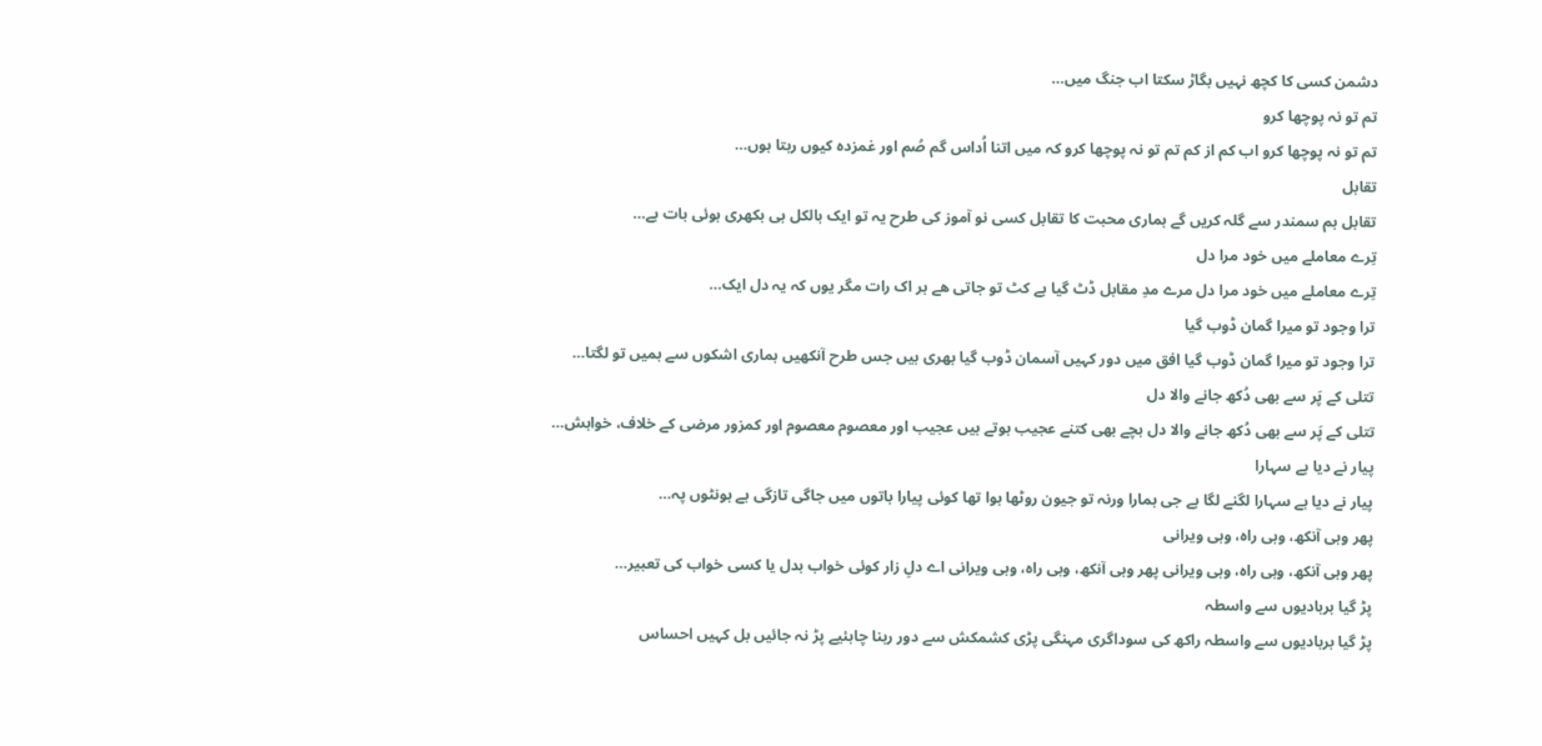دشمن کسی کا کچھ نہیں بگاڑ سکتا اب جنگ میں…
تم تو نہ پوچھا کرو
تم تو نہ پوچھا کرو اب کم از کم تم تو نہ پوچھا کرو کہ میں اتنا اُداس گم صُم اور غمزدہ کیوں رہتا ہوں…
تقابل
تقابل ہم سمندر سے گلہ کریں گے ہماری محبت کا تقابل کسی نو آموز کی طرح یہ تو ایک بالکل ہی بکھری ہوئی بات ہے…
تِرے معاملے میں خود مرا دل
تِرے معاملے میں خود مرا دل مرے مدِ مقابل ڈٹ گیا ہے کٹ تو جاتی ھے ہر اک رات مگر یوں کہ یہ دل ایک…
ترا وجود تو میرا گمان ڈوب گیا
ترا وجود تو میرا گمان ڈوب گیا افق میں دور کہیں آسمان ڈوب گیا بھری ہیں جس طرح آنکھیں ہماری اشکوں سے ہمیں تو لگتا…
تتلی کے پَر سے بھی دُکھ جانے والا دل
تتلی کے پَر سے بھی دُکھ جانے والا دل بچے بھی کتنے عجیب ہوتے ہیں عجیب اور معصوم معصوم اور کمزور مرضی کے خلاف، خواہش…
پیار نے دیا ہے سہارا
پیار نے دیا ہے سہارا لگنے لگا ہے جی ہمارا ورنہ تو جیون روٹھا ہوا تھا کوئی پیارا باتوں میں جاگی تازگی ہے ہونٹوں پہ…
پھر وہی آنکھ، وہی راہ، وہی ویرانی
پھر وہی آنکھ، وہی راہ، وہی ویرانی پھر وہی آنکھ، وہی راہ، وہی ویرانی اے دلِ زار کوئی خواب بدل یا کسی خواب کی تعبیر…
پڑ گیا بربادیوں سے واسطہ
پڑ گیا بربادیوں سے واسطہ راکھ کی سوداگری مہنگی پڑی کشمکش سے دور رہنا چاہئیے پڑ نہ جائیں بل کہیں احساس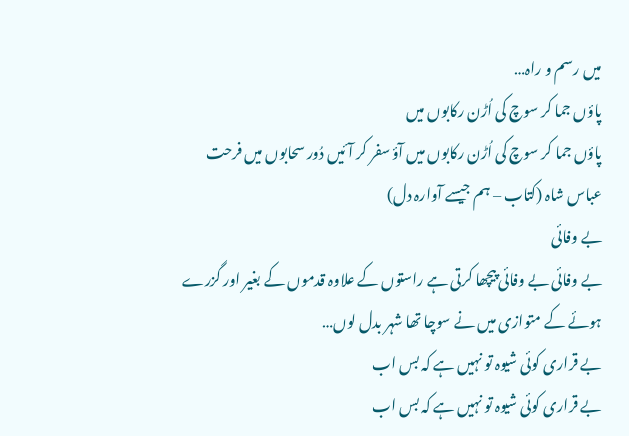میں رسم و راہ…
پاؤں جما کر سوچ کی اُڑن رکابوں میں
پاؤں جما کر سوچ کی اُڑن رکابوں میں آؤ سفر کر آئیں دُور سحابوں میں فرحت عباس شاہ (کتاب – ہم جیسے آوارہ دل)
بے وفائی
بے وفائی بے وفائی پیچھا کرتی ہے راستوں کے علاوہ قدموں کے بغیر اور گزرے ہوئے کے متوازی میں نے سوچا تھا شہر بدل لوں…
بے قراری کوئی شیوہ تو نہیں ہے کہ بس اب
بے قراری کوئی شیوہ تو نہیں ہے کہ بس اب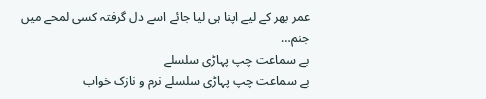عمر بھر کے لیے اپنا ہی لیا جائے اسے دل گرفتہ کسی لمحے میں جنم…
بے سماعت چپ پہاڑی سلسلے
بے سماعت چپ پہاڑی سلسلے نرم و نازک خواب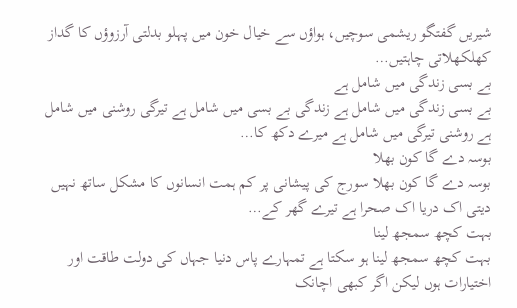شیریں گفتگو ریشمی سوچیں، ہواؤں سے خیال خون میں پہلو بدلتی آرزوؤں کا گداز کھلکھلاتی چاہتیں…
بے بسی زندگی میں شامل ہے
بے بسی زندگی میں شامل ہے زندگی بے بسی میں شامل ہے تیرگی روشنی میں شامل ہے روشنی تیرگی میں شامل ہے میرے دکھ کا…
بوسہ دے گا کون بھلا
بوسہ دے گا کون بھلا سورج کی پیشانی پر کم ہمت انسانوں کا مشکل ساتھ نہیں دیتی اک دریا اک صحرا ہے تیرے گھر کے…
بہت کچھ سمجھ لینا
بہت کچھ سمجھ لینا ہو سکتا ہے تمہارے پاس دنیا جہاں کی دولت طاقت اور اختیارات ہوں لیکن اگر کبھی اچانک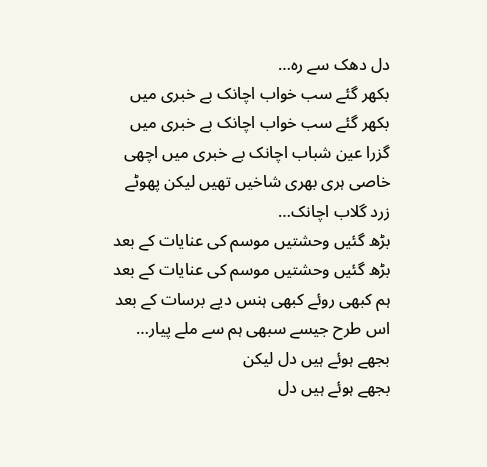دل دھک سے رہ…
بکھر گئے سب خواب اچانک بے خبری میں
بکھر گئے سب خواب اچانک بے خبری میں گزرا عین شباب اچانک بے خبری میں اچھی خاصی ہری بھری شاخیں تھیں لیکن پھوٹے زرد گلاب اچانک…
بڑھ گئیں وحشتیں موسم کی عنایات کے بعد
بڑھ گئیں وحشتیں موسم کی عنایات کے بعد ہم کبھی روئے کبھی ہنس دیے برسات کے بعد اس طرح جیسے سبھی ہم سے ملے پیار…
بجھے ہوئے ہیں دل لیکن
بجھے ہوئے ہیں دل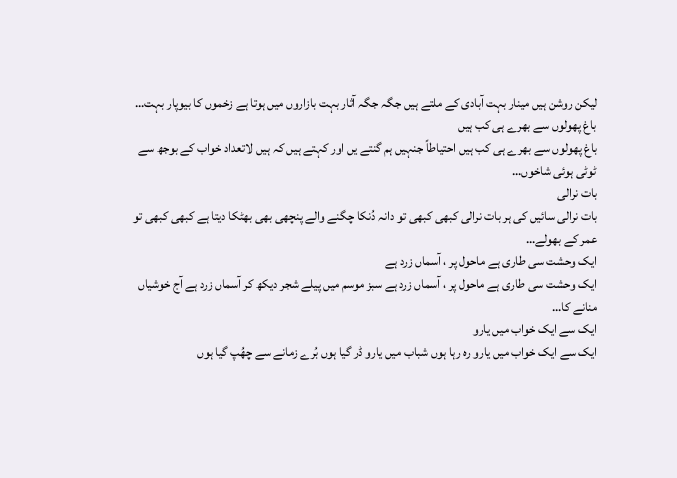لیکن روشن ہیں مینار بہت آبادی کے ملتے ہیں جگہ جگہ آثار بہت بازاروں میں ہوتا ہے زخموں کا بیوپار بہت…
باغ پھولوں سے بھرے ہی کب ہیں
باغ پھولوں سے بھرے ہی کب ہیں احتیاطاً جنہیں ہم گنتے یں اور کہتے ہیں کہ ہیں لاتعداد خواب کے بوجھ سے ٹوٹی ہوئی شاخوں…
بات نرالی
بات نرالی سائیں کی ہر بات نرالی کبھی کبھی تو دانہ دُنکا چگنے والے پنچھی بھی بھٹکا دیتا ہے کبھی کبھی تو عمر کے بھولے…
ایک وحشت سی طاری ہے ماحول پر ، آسماں زرد ہے
ایک وحشت سی طاری ہے ماحول پر ، آسماں زرد ہے سبز موسم میں پیلے شجر دیکھ کر آسماں زرد ہے آج خوشیاں منانے کا…
ایک سے ایک خواب میں یارو
ایک سے ایک خواب میں یارو رہ رہا ہوں شباب میں یارو ڈر گیا ہوں بُرے زمانے سے چھُپ گیا ہوں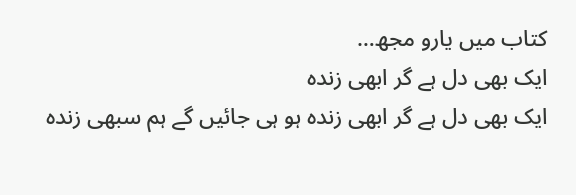کتاب میں یارو مجھ…
ایک بھی دل ہے گر ابھی زندہ
ایک بھی دل ہے گر ابھی زندہ ہو ہی جائیں گے ہم سبھی زندہ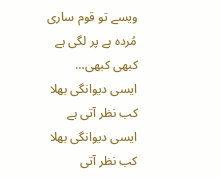ویسے تو قوم ساری مُردہ ہے پر لگی ہے کبھی کبھی…
ایسی دیوانگی بھلا کب نظر آتی ہے
ایسی دیوانگی بھلا کب نظر آتی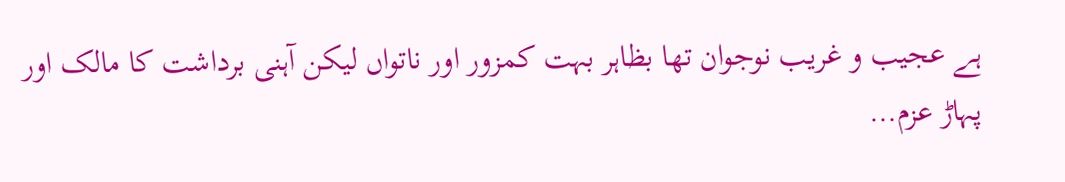ہے عجیب و غریب نوجوان تھا بظاہر بہت کمزور اور ناتواں لیکن آہنی برداشت کا مالک اور پہاڑ عزم…